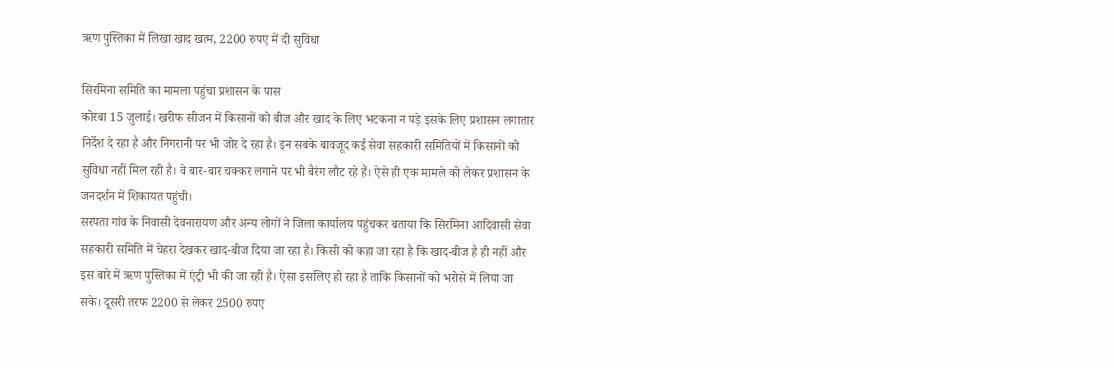ऋण पुस्तिका में लिखा खाद खत्म, 2200 रुपए में दी सुविधा

सिरमिना समिति का मामला पहुंचा प्रशासन के पास
कोरबा 15 जुलाई। खरीफ सीजन में किसानों को बीज और खाद के लिए भटकना न पड़े इसके लिए प्रशासन लगातार निर्देश दे रहा है और निगरानी पर भी जोर दे रहा है। इन सबके बावजूद कई सेवा सहकारी समितियों में किसानों को सुविधा नहीं मिल रही है। वे बार-बार चक्कर लगाने पर भी बैरंग लौट रहे हैं। ऐसे ही एक मामले को लेकर प्रशासन के जनदर्शन में शिकायत पहुंची।
सरपता गांव के निवासी देवनारायण और अन्य लोगों ने जिला कार्यालय पहुंचकर बताया कि सिरमिना आदिवासी सेवा सहकारी समिति में चेहरा देखकर खाद-बीज दिया जा रहा है। किसी को कहा जा रहा है कि खाद-बीज है ही नहीं और इस बारे में ऋण पुस्तिका में एंट्री भी की जा रही है। ऐसा इसलिए हो रहा है ताकि किसानों को भरोसे में लिया जा सके। दूसरी तरफ 2200 से लेकर 2500 रुपए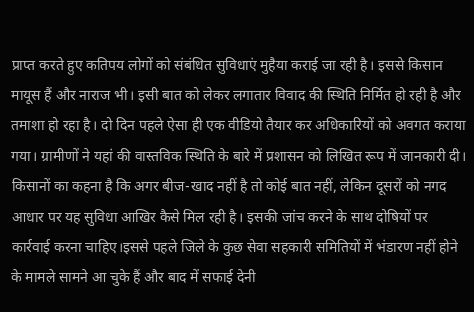प्राप्त करते हुए कतिपय लोगों को संबंधित सुविधाएं मुहैया कराई जा रही है। इससे किसान मायूस हैं और नाराज भी। इसी बात को लेकर लगातार विवाद की स्थिति निर्मित हो रही है और तमाशा हो रहा है। दो दिन पहले ऐसा ही एक वीडियो तैयार कर अधिकारियों को अवगत कराया गया। ग्रामीणों ने यहां की वास्तविक स्थिति के बारे में प्रशासन को लिखित रूप में जानकारी दी।
किसानों का कहना है कि अगर बीज-खाद नहीं है तो कोई बात नहीं, लेकिन दूसरों को नगद आधार पर यह सुविधा आखिर कैसे मिल रही है। इसकी जांच करने के साथ दोषियों पर कार्रवाई करना चाहिए।इससे पहले जिले के कुछ सेवा सहकारी समितियों में भंडारण नहीं होने के मामले सामने आ चुके हैं और बाद में सफाई देनी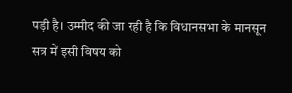पड़ी है। उम्मीद की जा रही है कि विधानसभा के मानसून सत्र में इसी विषय को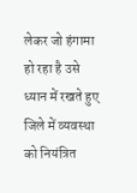लेकर जो हंगामा हो रहा है उसे ध्यान में रखते हुए जिले में व्यवस्था को नियंत्रित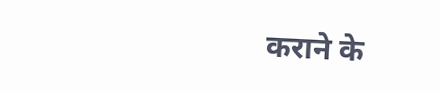कराने के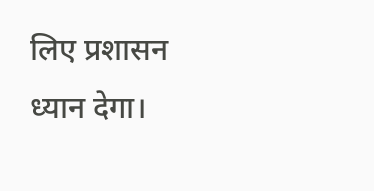लिए प्रशासन ध्यान देगा।